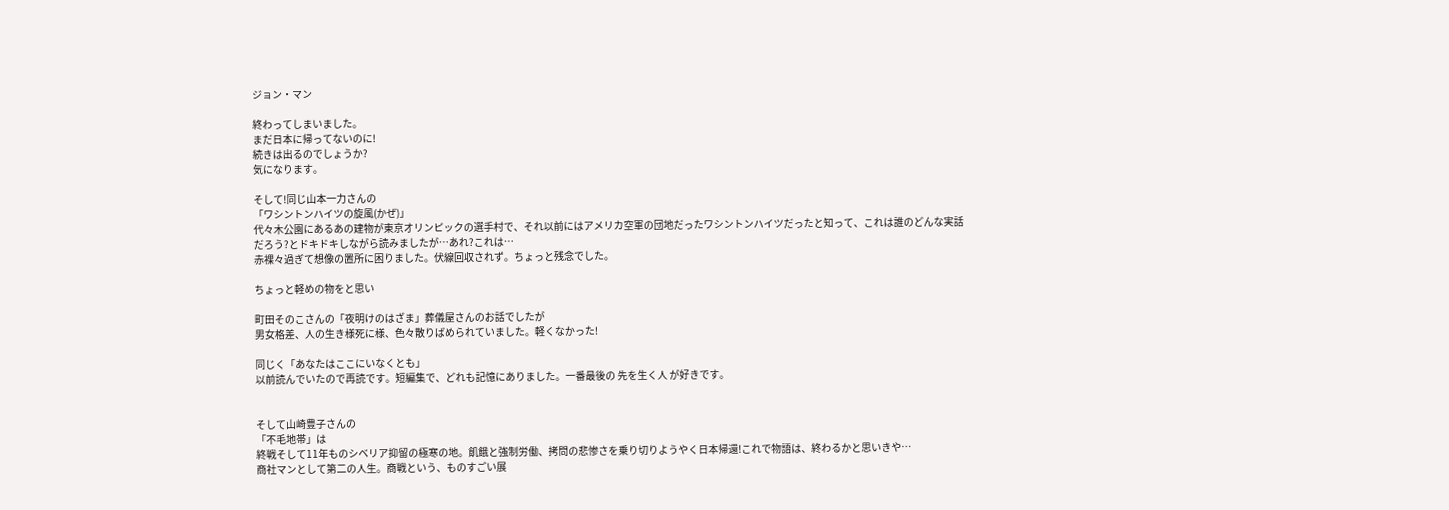ジョン・マン

終わってしまいました。
まだ日本に帰ってないのに!
続きは出るのでしょうか?
気になります。

そして!同じ山本一力さんの
「ワシントンハイツの旋風(かぜ)」
代々木公園にあるあの建物が東京オリンピックの選手村で、それ以前にはアメリカ空軍の団地だったワシントンハイツだったと知って、これは誰のどんな実話だろう?とドキドキしながら読みましたが…あれ?これは…
赤裸々過ぎて想像の置所に困りました。伏線回収されず。ちょっと残念でした。

ちょっと軽めの物をと思い

町田そのこさんの「夜明けのはざま」葬儀屋さんのお話でしたが
男女格差、人の生き様死に様、色々散りばめられていました。軽くなかった!

同じく「あなたはここにいなくとも」
以前読んでいたので再読です。短編集で、どれも記憶にありました。一番最後の 先を生く人 が好きです。


そして山崎豊子さんの
「不毛地帯」は
終戦そして11年ものシベリア抑留の極寒の地。飢餓と強制労働、拷問の悲惨さを乗り切りようやく日本帰還!これで物語は、終わるかと思いきや…
商社マンとして第二の人生。商戦という、ものすごい展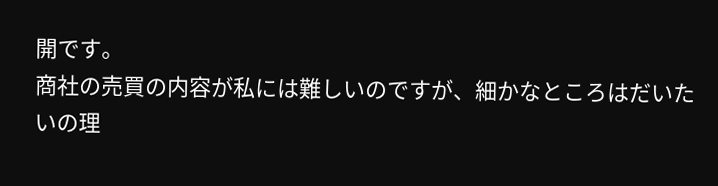開です。
商社の売買の内容が私には難しいのですが、細かなところはだいたいの理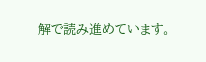解で読み進めています。